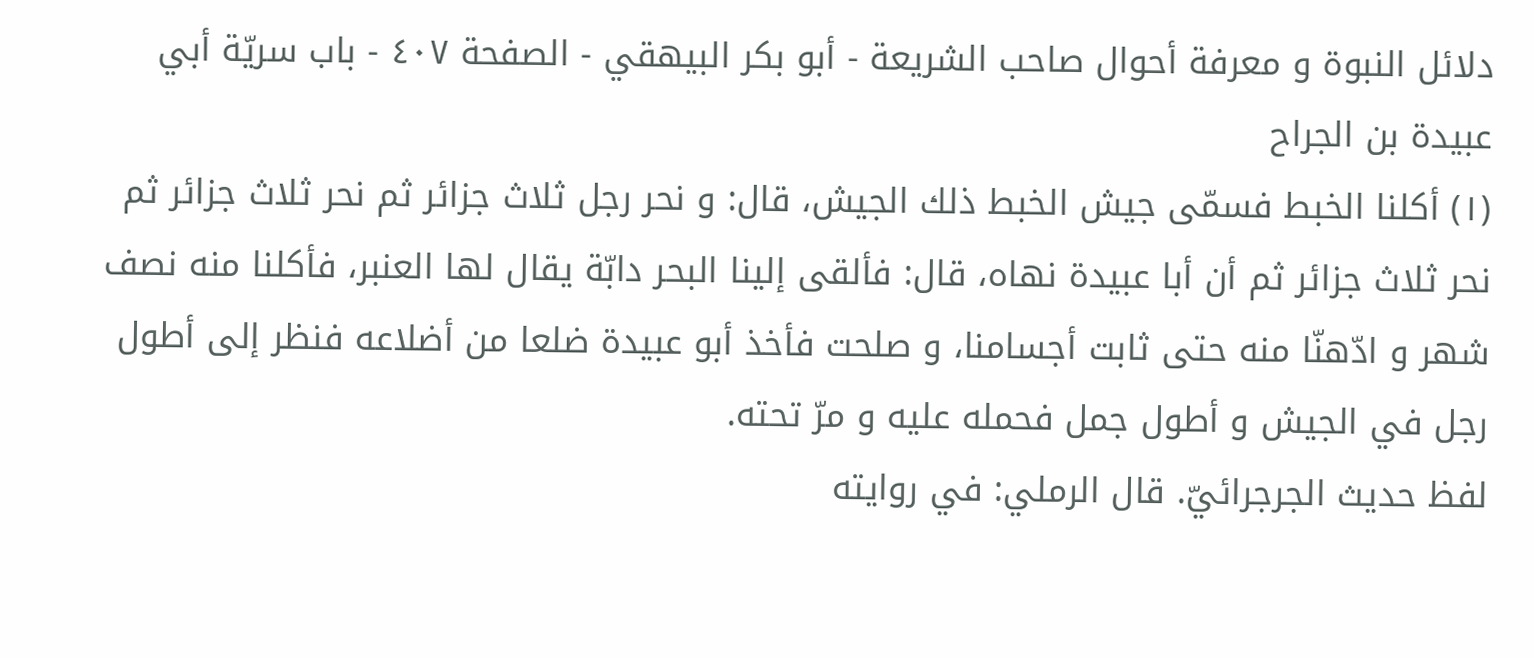دلائل النبوة و معرفة أحوال صاحب الشريعة - أبو بكر البيهقي - الصفحة ٤٠٧ - باب سريّة أبي عبيدة بن الجراح
(١) أكلنا الخبط فسمّى جيش الخبط ذلك الجيش، قال: و نحر رجل ثلاث جزائر ثم نحر ثلاث جزائر ثم نحر ثلاث جزائر ثم أن أبا عبيدة نهاه، قال: فألقى إلينا البحر دابّة يقال لها العنبر، فأكلنا منه نصف شهر و ادّهنّا منه حتى ثابت أجسامنا، و صلحت فأخذ أبو عبيدة ضلعا من أضلاعه فنظر إلى أطول رجل في الجيش و أطول جمل فحمله عليه و مرّ تحته.
لفظ حديث الجرجرائيّ. قال الرملي: في روايته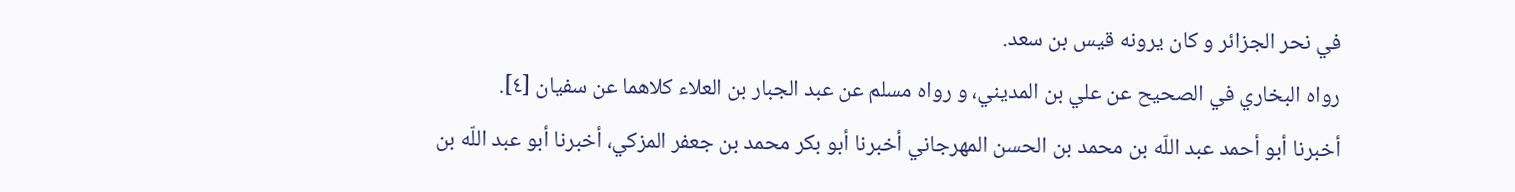في نحر الجزائر و كان يرونه قيس بن سعد.
رواه البخاري في الصحيح عن علي بن المديني، و رواه مسلم عن عبد الجبار بن العلاء كلاهما عن سفيان [٤].
أخبرنا أبو أحمد عبد اللّه بن محمد بن الحسن المهرجاني أخبرنا أبو بكر محمد بن جعفر المزكي، أخبرنا أبو عبد اللّه بن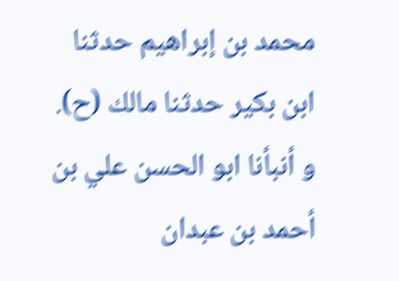محمد بن إبراهيم حدثنا ابن بكير حدثنا مالك (ح).
و أنبأنا ابو الحسن علي بن أحمد بن عبدان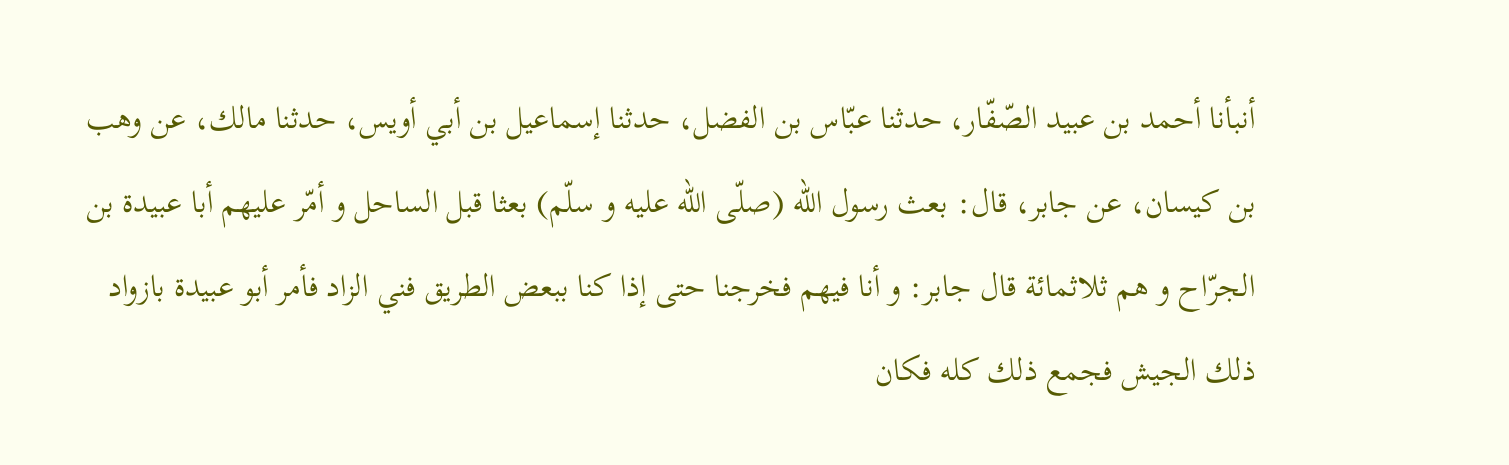أنبأنا أحمد بن عبيد الصّفّار، حدثنا عبّاس بن الفضل، حدثنا إسماعيل بن أبي أويس، حدثنا مالك، عن وهب بن كيسان، عن جابر، قال: بعث رسول اللّه (صلّى اللّه عليه و سلّم) بعثا قبل الساحل و أمّر عليهم أبا عبيدة بن الجرّاح و هم ثلاثمائة قال جابر: و أنا فيهم فخرجنا حتى إذا كنا ببعض الطريق فني الزاد فأمر أبو عبيدة بازواد ذلك الجيش فجمع ذلك كله فكان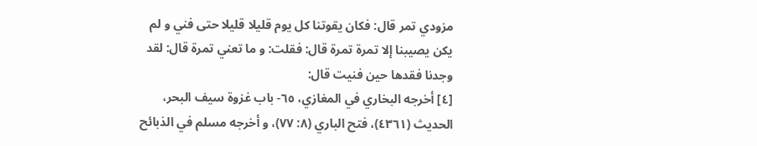مزودي تمر قال: فكان يقوتنا كل يوم قليلا قليلا حتى فني و لم يكن يصيبنا إلا تمرة تمرة قال: فقلت: و ما تعني تمرة قال: لقد وجدنا فقدها حين فنيت قال:
[٤] أخرجه البخاري في المغازي، ٦٥- باب غزوة سيف البحر، الحديث (٤٣٦١)، فتح الباري (٨: ٧٧)، و أخرجه مسلم في الذبائح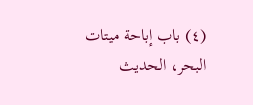(٤) باب إباحة ميتات البحر، الحديث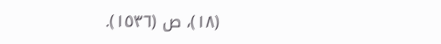(١٨)، ص (١٥٣٦).